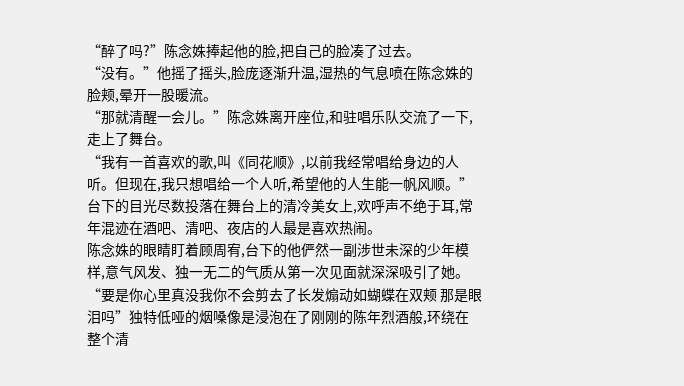“醉了吗?”陈念姝捧起他的脸,把自己的脸凑了过去。
“没有。”他摇了摇头,脸庞逐渐升温,湿热的气息喷在陈念姝的脸颊,晕开一股暖流。
“那就清醒一会儿。”陈念姝离开座位,和驻唱乐队交流了一下,走上了舞台。
“我有一首喜欢的歌,叫《同花顺》,以前我经常唱给身边的人听。但现在,我只想唱给一个人听,希望他的人生能一帆风顺。”
台下的目光尽数投落在舞台上的清冷美女上,欢呼声不绝于耳,常年混迹在酒吧、清吧、夜店的人最是喜欢热闹。
陈念姝的眼睛盯着顾周宥,台下的他俨然一副涉世未深的少年模样,意气风发、独一无二的气质从第一次见面就深深吸引了她。
“要是你心里真没我你不会剪去了长发煽动如蝴蝶在双颊 那是眼泪吗”独特低哑的烟嗓像是浸泡在了刚刚的陈年烈酒般,环绕在整个清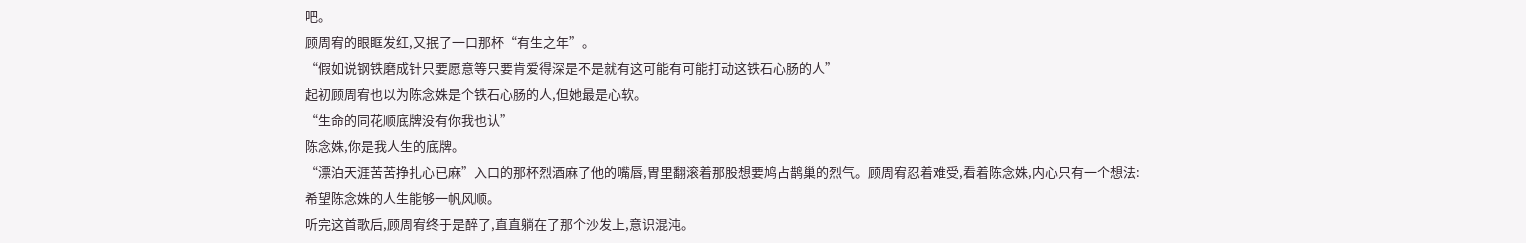吧。
顾周宥的眼眶发红,又抿了一口那杯“有生之年”。
“假如说钢铁磨成针只要愿意等只要肯爱得深是不是就有这可能有可能打动这铁石心肠的人”
起初顾周宥也以为陈念姝是个铁石心肠的人,但她最是心软。
“生命的同花顺底牌没有你我也认”
陈念姝,你是我人生的底牌。
“漂泊天涯苦苦挣扎心已麻”入口的那杯烈酒麻了他的嘴唇,胃里翻滚着那股想要鸠占鹊巢的烈气。顾周宥忍着难受,看着陈念姝,内心只有一个想法:希望陈念姝的人生能够一帆风顺。
听完这首歌后,顾周宥终于是醉了,直直躺在了那个沙发上,意识混沌。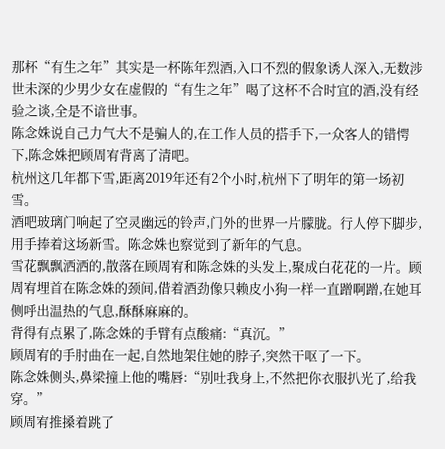那杯“有生之年”其实是一杯陈年烈酒,入口不烈的假象诱人深入,无数涉世未深的少男少女在虚假的“有生之年”喝了这杯不合时宜的酒,没有经验之谈,全是不谙世事。
陈念姝说自己力气大不是骗人的,在工作人员的搭手下,一众客人的错愕下,陈念姝把顾周宥背离了清吧。
杭州这几年都下雪,距离2019年还有2个小时,杭州下了明年的第一场初雪。
酒吧玻璃门响起了空灵幽远的铃声,门外的世界一片朦胧。行人停下脚步,用手捧着这场新雪。陈念姝也察觉到了新年的气息。
雪花飘飘洒洒的,散落在顾周宥和陈念姝的头发上,聚成白花花的一片。顾周宥埋首在陈念姝的颈间,借着酒劲像只赖皮小狗一样一直蹭啊蹭,在她耳侧呼出温热的气息,酥酥麻麻的。
背得有点累了,陈念姝的手臂有点酸痛:“真沉。”
顾周宥的手肘曲在一起,自然地架住她的脖子,突然干呕了一下。
陈念姝侧头,鼻梁撞上他的嘴唇:“别吐我身上,不然把你衣服扒光了,给我穿。”
顾周宥推搡着跳了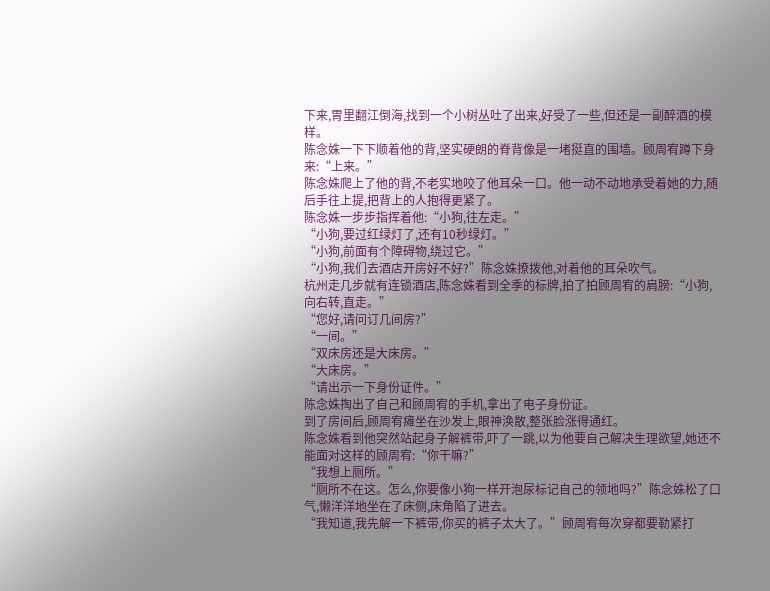下来,胃里翻江倒海,找到一个小树丛吐了出来,好受了一些,但还是一副醉酒的模样。
陈念姝一下下顺着他的背,坚实硬朗的脊背像是一堵挺直的围墙。顾周宥蹲下身来:“上来。”
陈念姝爬上了他的背,不老实地咬了他耳朵一口。他一动不动地承受着她的力,随后手往上提,把背上的人抱得更紧了。
陈念姝一步步指挥着他:“小狗,往左走。”
“小狗,要过红绿灯了,还有10秒绿灯。”
“小狗,前面有个障碍物,绕过它。”
“小狗,我们去酒店开房好不好?”陈念姝撩拨他,对着他的耳朵吹气。
杭州走几步就有连锁酒店,陈念姝看到全季的标牌,拍了拍顾周宥的肩膀:“小狗,向右转,直走。”
“您好,请问订几间房?”
“一间。”
“双床房还是大床房。”
“大床房。”
“请出示一下身份证件。”
陈念姝掏出了自己和顾周宥的手机,拿出了电子身份证。
到了房间后,顾周宥瘫坐在沙发上,眼神涣散,整张脸涨得通红。
陈念姝看到他突然站起身子解裤带,吓了一跳,以为他要自己解决生理欲望,她还不能面对这样的顾周宥:“你干嘛?”
“我想上厕所。”
“厕所不在这。怎么,你要像小狗一样开泡尿标记自己的领地吗?”陈念姝松了口气,懒洋洋地坐在了床侧,床角陷了进去。
“我知道,我先解一下裤带,你买的裤子太大了。”顾周宥每次穿都要勒紧打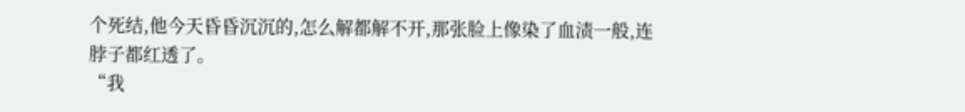个死结,他今天昏昏沉沉的,怎么解都解不开,那张脸上像染了血渍一般,连脖子都红透了。
“我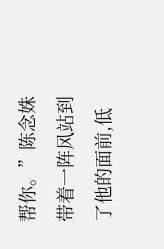帮你。”陈念姝带着一阵风站到了他的面前,低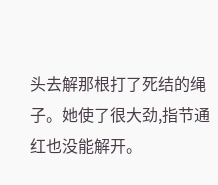头去解那根打了死结的绳子。她使了很大劲,指节通红也没能解开。